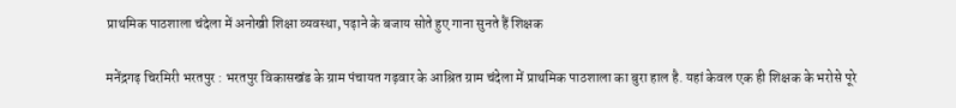प्राथमिक पाठशाला चंदेला में अनोखी शिक्षा व्यवस्था, पढ़ाने के बजाय सोते हुए गाना सुनते हैं शिक्षक

मनेंद्रगढ़ चिरमिरी भरतपुर : भरतपुर विकासखंड के ग्राम पंचायत गढ़वार के आश्रित ग्राम चंदेला में प्राथमिक पाठशाला का बुरा हाल है. यहां केवल एक ही शिक्षक के भरोसे पूरे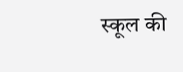स्कूल की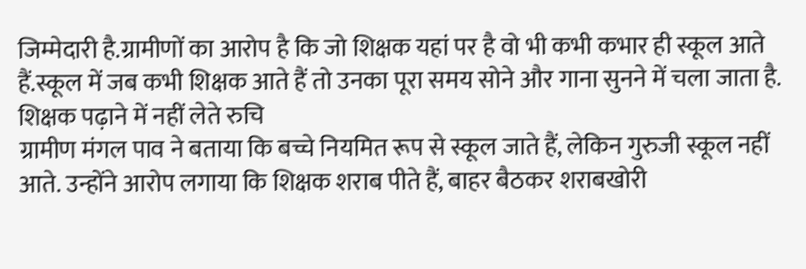जिम्मेदारी है.ग्रामीणों का आरोप है कि जो शिक्षक यहां पर है वो भी कभी कभार ही स्कूल आते हैं.स्कूल में जब कभी शिक्षक आते हैं तो उनका पूरा समय सोने और गाना सुनने में चला जाता है.
शिक्षक पढ़ाने में नहीं लेते रुचि
ग्रामीण मंगल पाव ने बताया कि बच्चे नियमित रूप से स्कूल जाते हैं, लेकिन गुरुजी स्कूल नहीं आते. उन्होंने आरोप लगाया कि शिक्षक शराब पीते हैं, बाहर बैठकर शराबखोरी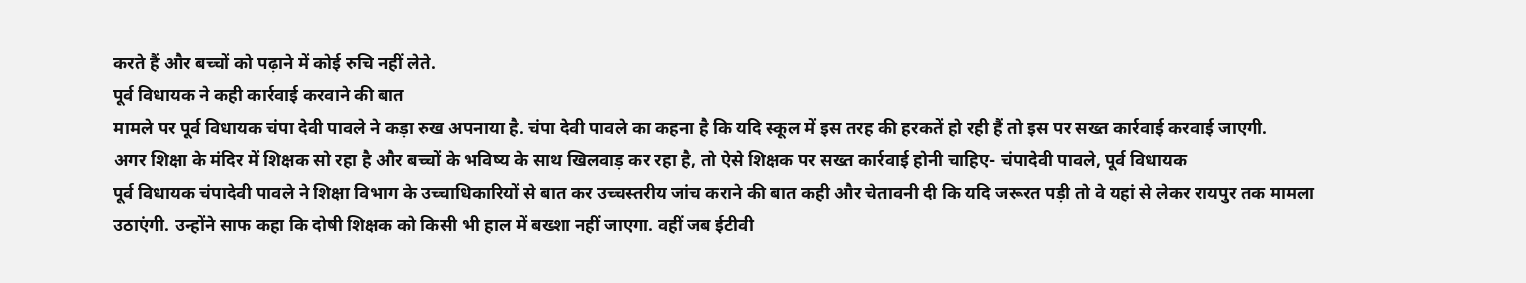करते हैं और बच्चों को पढ़ाने में कोई रुचि नहीं लेते.
पूर्व विधायक ने कही कार्रवाई करवाने की बात
मामले पर पूर्व विधायक चंपा देवी पावले ने कड़ा रुख अपनाया है. चंपा देवी पावले का कहना है कि यदि स्कूल में इस तरह की हरकतें हो रही हैं तो इस पर सख्त कार्रवाई करवाई जाएगी.
अगर शिक्षा के मंदिर में शिक्षक सो रहा है और बच्चों के भविष्य के साथ खिलवाड़ कर रहा है, तो ऐसे शिक्षक पर सख्त कार्रवाई होनी चाहिए- चंपादेवी पावले, पूर्व विधायक
पूर्व विधायक चंपादेवी पावले ने शिक्षा विभाग के उच्चाधिकारियों से बात कर उच्चस्तरीय जांच कराने की बात कही और चेतावनी दी कि यदि जरूरत पड़ी तो वे यहां से लेकर रायपुर तक मामला उठाएंगी. उन्होंने साफ कहा कि दोषी शिक्षक को किसी भी हाल में बख्शा नहीं जाएगा. वहीं जब ईटीवी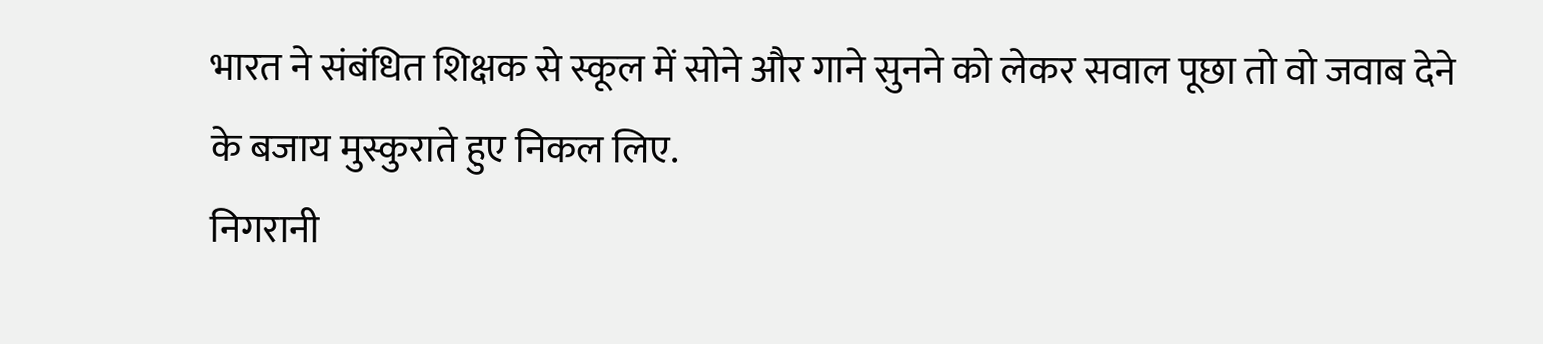भारत ने संबंधित शिक्षक से स्कूल में सोने और गाने सुनने को लेकर सवाल पूछा तो वो जवाब देने के बजाय मुस्कुराते हुए निकल लिए.
निगरानी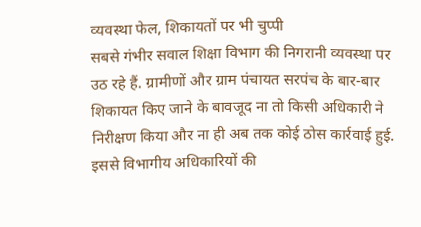व्यवस्था फेल, शिकायतों पर भी चुप्पी
सबसे गंभीर सवाल शिक्षा विभाग की निगरानी व्यवस्था पर उठ रहे हैं. ग्रामीणों और ग्राम पंचायत सरपंच के बार-बार शिकायत किए जाने के बावजूद ना तो किसी अधिकारी ने निरीक्षण किया और ना ही अब तक कोई ठोस कार्रवाई हुई. इससे विभागीय अधिकारियों की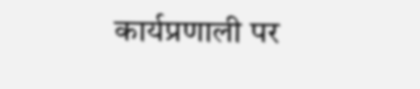कार्यप्रणाली पर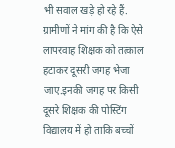भी सवाल खड़े हो रहे हैं. ग्रामीणों ने मांग की है कि ऐसे लापरवाह शिक्षक को तत्काल हटाकर दूसरी जगह भेजा जाए.इनकी जगह पर किसी दूसरे शिक्षक की पोस्टिंग विद्यालय में हो ताकि बच्चों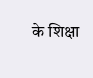के शिक्षा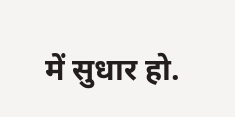में सुधार हो.